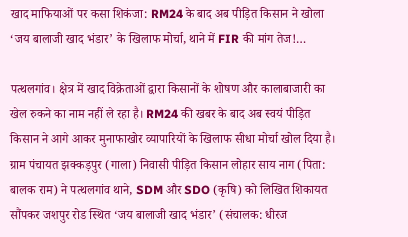खाद माफियाओं पर कसा शिकंजा: RM24 के बाद अब पीड़ित किसान ने खोला ‘जय बालाजी खाद भंडार’ के खिलाफ मोर्चा, थाने में FIR की मांग तेज!…

पत्थलगांव। क्षेत्र में खाद विक्रेताओं द्वारा किसानों के शोषण और कालाबाजारी का खेल रुकने का नाम नहीं ले रहा है। RM24 की खबर के बाद अब स्वयं पीड़ित किसान ने आगे आकर मुनाफाखोर व्यापारियों के खिलाफ सीधा मोर्चा खोल दिया है।
ग्राम पंचायत झक्कड़पुर (गाला) निवासी पीड़ित किसान लोहार साय नाग (पिता: बालक राम) ने पत्थलगांव थाने, SDM और SDO (कृषि) को लिखित शिकायत सौंपकर जशपुर रोड स्थित ‘जय बालाजी खाद भंडार’ (संचालक: धीरज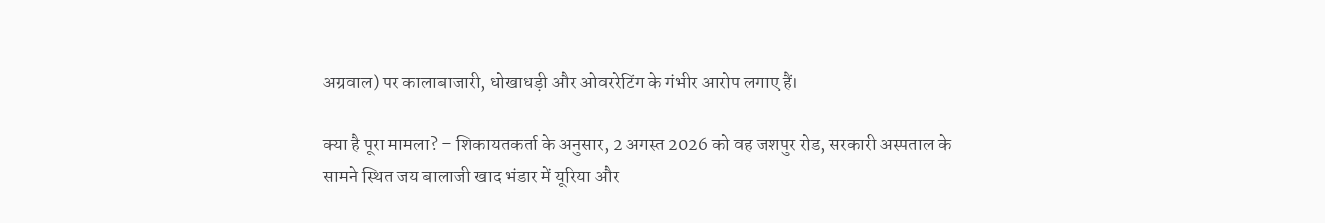अग्रवाल) पर कालाबाजारी, धोखाधड़ी और ओवररेटिंग के गंभीर आरोप लगाए हैं।

क्या है पूरा मामला? – शिकायतकर्ता के अनुसार, 2 अगस्त 2026 को वह जशपुर रोड, सरकारी अस्पताल के सामने स्थित जय बालाजी खाद भंडार में यूरिया और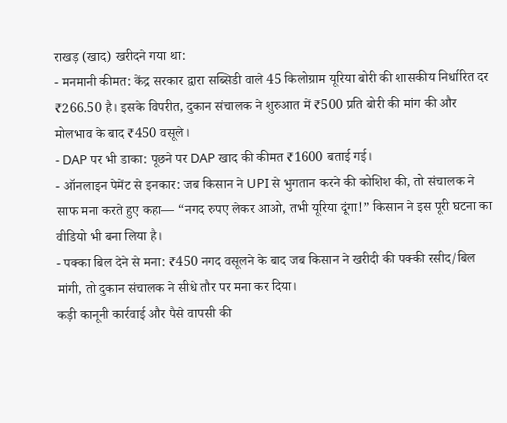राखड़ (खाद) खरीदने गया था:
- मनमानी कीमत: केंद्र सरकार द्वारा सब्सिडी वाले 45 किलोग्राम यूरिया बोरी की शासकीय निर्धारित दर ₹266.50 है। इसके विपरीत, दुकान संचालक ने शुरुआत में ₹500 प्रति बोरी की मांग की और मोलभाव के बाद ₹450 वसूले।
- DAP पर भी डाका: पूछने पर DAP खाद की कीमत ₹1600 बताई गई।
- ऑनलाइन पेमेंट से इनकार: जब किसान ने UPI से भुगतान करने की कोशिश की, तो संचालक ने साफ मना करते हुए कहा— “नगद रुपए लेकर आओ, तभी यूरिया दूंगा!” किसान ने इस पूरी घटना का वीडियो भी बना लिया है।
- पक्का बिल देने से मना: ₹450 नगद वसूलने के बाद जब किसान ने खरीदी की पक्की रसीद/बिल मांगी, तो दुकान संचालक ने सीधे तौर पर मना कर दिया।
कड़ी कानूनी कार्रवाई और पैसे वापसी की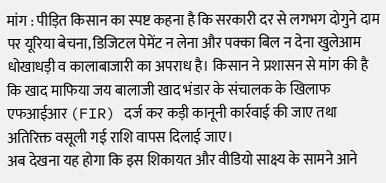मांग : पीड़ित किसान का स्पष्ट कहना है कि सरकारी दर से लगभग दोगुने दाम पर यूरिया बेचना, डिजिटल पेमेंट न लेना और पक्का बिल न देना खुलेआम धोखाधड़ी व कालाबाजारी का अपराध है। किसान ने प्रशासन से मांग की है कि खाद माफिया जय बालाजी खाद भंडार के संचालक के खिलाफ एफआईआर (FIR) दर्ज कर कड़ी कानूनी कार्रवाई की जाए तथा अतिरिक्त वसूली गई राशि वापस दिलाई जाए।
अब देखना यह होगा कि इस शिकायत और वीडियो साक्ष्य के सामने आने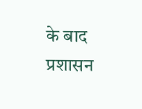के बाद प्रशासन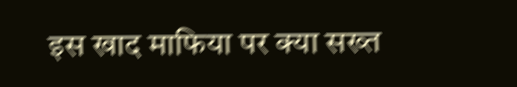इस खाद माफिया पर क्या सख्त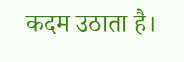कदम उठाता है।